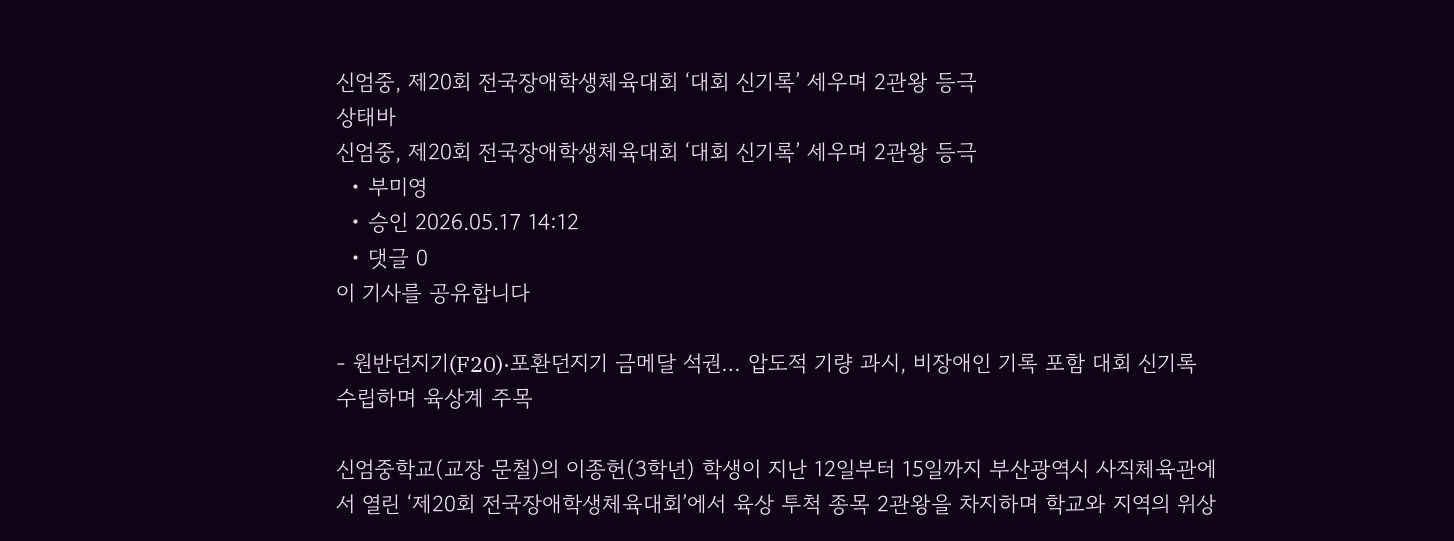신엄중, 제20회 전국장애학생체육대회 ‘대회 신기록’ 세우며 2관왕 등극
상태바
신엄중, 제20회 전국장애학생체육대회 ‘대회 신기록’ 세우며 2관왕 등극
  • 부미영
  • 승인 2026.05.17 14:12
  • 댓글 0
이 기사를 공유합니다

- 원반던지기(F20)·포환던지기 금메달 석권… 압도적 기량 과시, 비장애인 기록 포함 대회 신기록 수립하며 육상계 주목

신엄중학교(교장 문철)의 이종헌(3학년) 학생이 지난 12일부터 15일까지 부산광역시 사직체육관에서 열린 ‘제20회 전국장애학생체육대회’에서 육상 투척 종목 2관왕을 차지하며 학교와 지역의 위상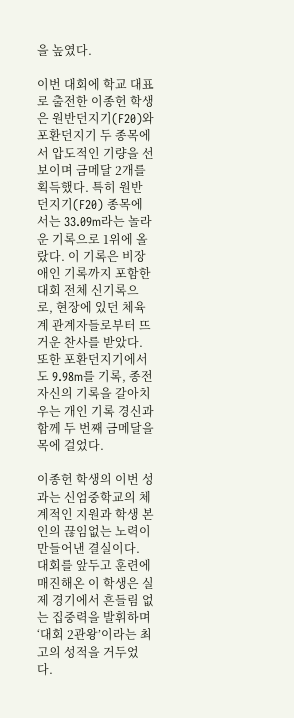을 높였다.

이번 대회에 학교 대표로 출전한 이종헌 학생은 원반던지기(F20)와 포환던지기 두 종목에서 압도적인 기량을 선보이며 금메달 2개를 획득했다. 특히 원반던지기(F20) 종목에서는 33.09m라는 놀라운 기록으로 1위에 올랐다. 이 기록은 비장애인 기록까지 포함한 대회 전체 신기록으로, 현장에 있던 체육계 관계자들로부터 뜨거운 찬사를 받았다. 또한 포환던지기에서도 9.98m를 기록, 종전 자신의 기록을 갈아치우는 개인 기록 경신과 함께 두 번째 금메달을 목에 걸었다.

이종헌 학생의 이번 성과는 신엄중학교의 체계적인 지원과 학생 본인의 끊임없는 노력이 만들어낸 결실이다. 대회를 앞두고 훈련에 매진해온 이 학생은 실제 경기에서 흔들림 없는 집중력을 발휘하며 ‘대회 2관왕’이라는 최고의 성적을 거두었다.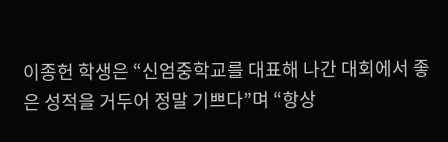이종헌 학생은 “신엄중학교를 대표해 나간 대회에서 좋은 성적을 거두어 정말 기쁘다”며 “항상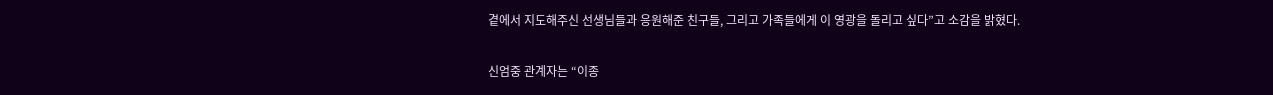곁에서 지도해주신 선생님들과 응원해준 친구들, 그리고 가족들에게 이 영광을 돌리고 싶다”고 소감을 밝혔다.

신엄중 관계자는 “이종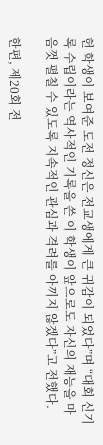헌 학생이 보여준 도전 정신은 전교생에게 큰 귀감이 되었다”며 “대회 신기록 수립이라는 역사적인 기록을 쓴 이 학생이 앞으로도 자신의 재능을 마음껏 펼칠 수 있도록 지속적인 관심과 격려를 아끼지 않겠다”고 전했다.

한편, 제20회 전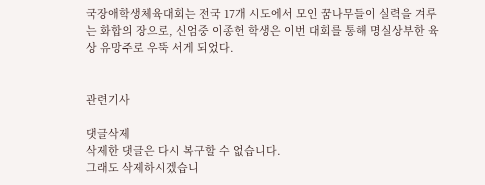국장애학생체육대회는 전국 17개 시도에서 모인 꿈나무들이 실력을 겨루는 화합의 장으로, 신엄중 이종헌 학생은 이번 대회를 통해 명실상부한 육상 유망주로 우뚝 서게 되었다.


관련기사

댓글삭제
삭제한 댓글은 다시 복구할 수 없습니다.
그래도 삭제하시겠습니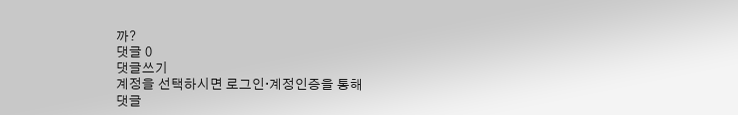까?
댓글 0
댓글쓰기
계정을 선택하시면 로그인·계정인증을 통해
댓글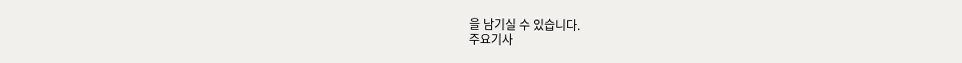을 남기실 수 있습니다.
주요기사